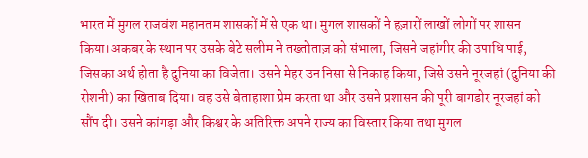भारत में मुगल राजवंश महानतम शासकों में से एक था। मुगल शासकों ने हज़ारों लाखों लोगों पर शासन किया।अकबर के स्थान पर उसके बेटे सलीम ने तख्तोताज़ को संभाला, जिसने जहांगीर की उपाधि पाई, जिसका अर्थ होता है दुनिया का विजेता। उसने मेहर उन निसा से निकाह किया, जिसे उसने नूरजहां (दुनिया की रोशनी) का खिताब दिया। वह उसे बेताहाशा प्रेम करता था और उसने प्रशासन की पूरी बागडोर नूरजहां को सौंप दी। उसने कांगड़ा और किश्वर के अतिरिक्त अपने राज्य का विस्तार किया तथा मुगल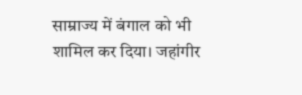साम्राज्य में बंगाल को भी शामिल कर दिया। जहांगीर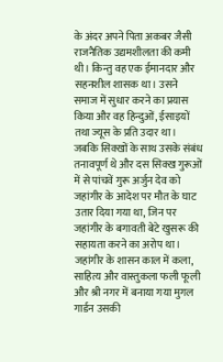के अंदर अपने पिता अकबर जैसी राजनैतिक उद्यमशीलता की कमी थी। किन्तु वह एक ईमानदार और सहनशील शासक था। उसने समाज में सुधार करने का प्रयास किया और वह हिन्दुओं, ईसाइयों तथा ज्यूस के प्रति उदार था। जबकि सिक्खों के साथ उसके संबंध तनावपूर्ण थे और दस सिक्ख गुरूओं में से पांचवें गुरू अर्जुन देव को जहांगीर के आदेश पर मौत के घाट उतार दिया गया था, जिन पर जहांगीर के बगावती बेटे खुसरू की सहायता करने का अरोप था। जहांगीर के शासन काल में कला, साहित्य और वास्तुकला फली फूली और श्री नगर में बनाया गया मुगल गार्डन उसकी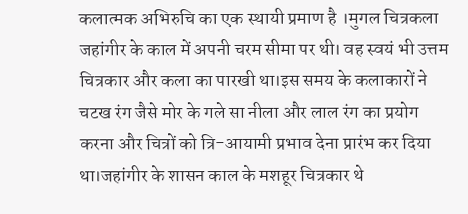कलात्मक अभिरुचि का एक स्थायी प्रमाण है ।मुगल चित्रकला जहांगीर के काल में अपनी चरम सीमा पर थी। वह स्वयं भी उत्तम चित्रकार और कला का पारखी था।इस समय के कलाकारों ने चटख रंग जैसे मोर के गले सा नीला और लाल रंग का प्रयोग करना और चित्रों को त्रि-आयामी प्रभाव देना प्रारंभ कर दिया था।जहांगीर के शासन काल के मशहूर चित्रकार थे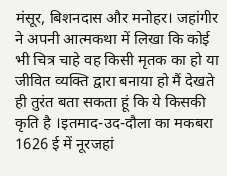मंसूर, बिशनदास और मनोहर। जहांगीर ने अपनी आत्मकथा में लिखा कि कोई भी चित्र चाहे वह किसी मृतक का हो या जीवित व्यक्ति द्वारा बनाया हो मैं देखते ही तुरंत बता सकता हूं कि ये किसकी कृति है ।इतमाद-उद-दौला का मकबरा 1626 ई में नूरजहां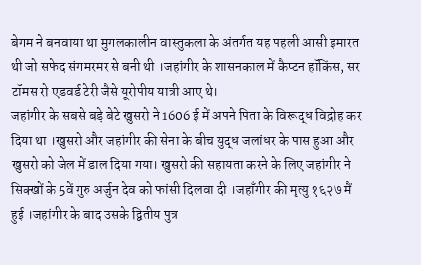बेगम ने बनवाया था मुगलकालीन वास्तुकला के अंतर्गत यह पहली आसी इमारत थी जो सफेद संगमरमर से बनी थी ।जहांगीर के शासनकाल में कैप्टन हॉकिंस, सर टॉमस रो एडवर्ड टेरी जैसे यूरोपीय यात्री आए थे।
जहांगीर के सबसे बड़े बेटे खुसरो ने 1606 ई में अपने पिता के विरूद्ध विद्रोह कर दिया था ।खुसरो और जहांगीर की सेना के बीच युद्ध जलांधर के पास हुआ और खुसरो को जेल में डाल दिया गया। खुसरो की सहायता करने के लिए जहांगीर ने सिक्खों के 5वें गुरु अर्जुन देव को फांसी दिलवा दी ।जहाँगीर की मृत्यु १६२७ मैं हुई ।जहांगीर के बाद उसके द्वितीय पुत्र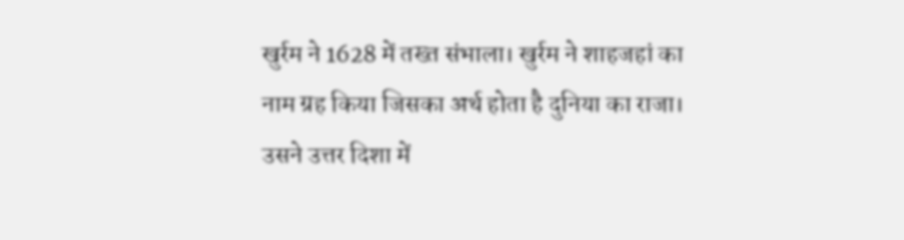खुर्रम ने 1628 में तख्त संभाला। खुर्रम ने शाहजहां का नाम ग्रह किया जिसका अर्थ होता है दुनिया का राजा। उसने उत्तर दिशा में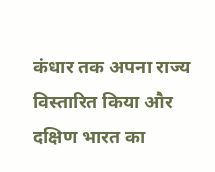कंधार तक अपना राज्य विस्तारित किया और दक्षिण भारत का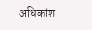अधिकांश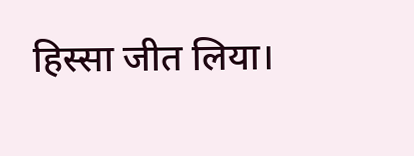हिस्सा जीत लिया।